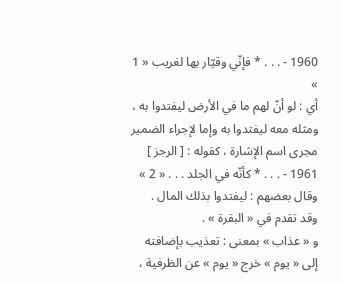1960 - . . . * فإنّي وقيّار بها لغريب « 1 »
أي : لو أنّ لهم ما في الأرض ليفتدوا به ، ومثله معه ليفتدوا به وإما لإجراء الضمير مجرى اسم الإشارة ، كقوله : [ الرجز ]
1961 - . . . * كأنّه في الجلد . . . « 2 »
وقال بعضهم : ليفتدوا بذلك المال .
وقد تقدم في « البقرة » .
و « عذاب » بمعنى : تعذيب بإضافته إلى « يوم » خرج « يوم » عن الظرفية ،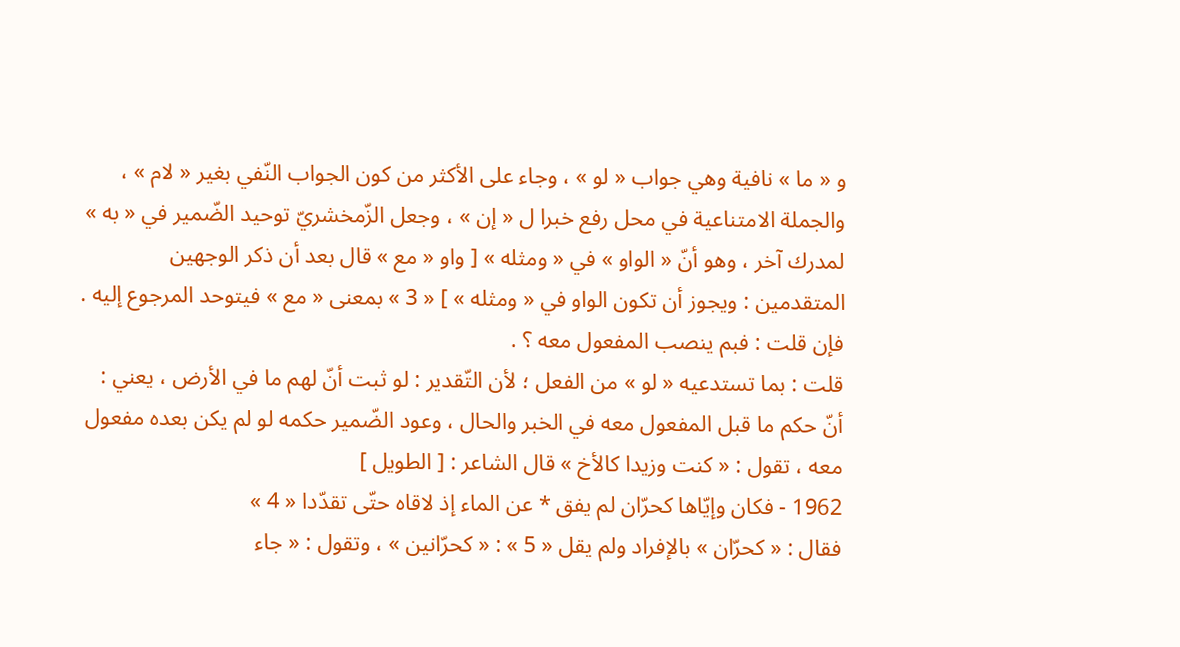و « ما » نافية وهي جواب « لو » ، وجاء على الأكثر من كون الجواب النّفي بغير « لام » ، والجملة الامتناعية في محل رفع خبرا ل « إن » ، وجعل الزّمخشريّ توحيد الضّمير في « به » لمدرك آخر ، وهو أنّ « الواو » في « ومثله » [ واو « مع » قال بعد أن ذكر الوجهين المتقدمين : ويجوز أن تكون الواو في « ومثله » ] « 3 » بمعنى « مع » فيتوحد المرجوع إليه .
فإن قلت : فبم ينصب المفعول معه ؟ .
قلت : بما تستدعيه « لو » من الفعل ؛ لأن التّقدير : لو ثبت أنّ لهم ما في الأرض ، يعني : أنّ حكم ما قبل المفعول معه في الخبر والحال ، وعود الضّمير حكمه لو لم يكن بعده مفعول معه ، تقول : « كنت وزيدا كالأخ » قال الشاعر : [ الطويل ]
1962 - فكان وإيّاها كحرّان لم يفق * عن الماء إذ لاقاه حتّى تقدّدا « 4 »
فقال : « كحرّان » بالإفراد ولم يقل « 5 » : « كحرّانين » ، وتقول : « جاء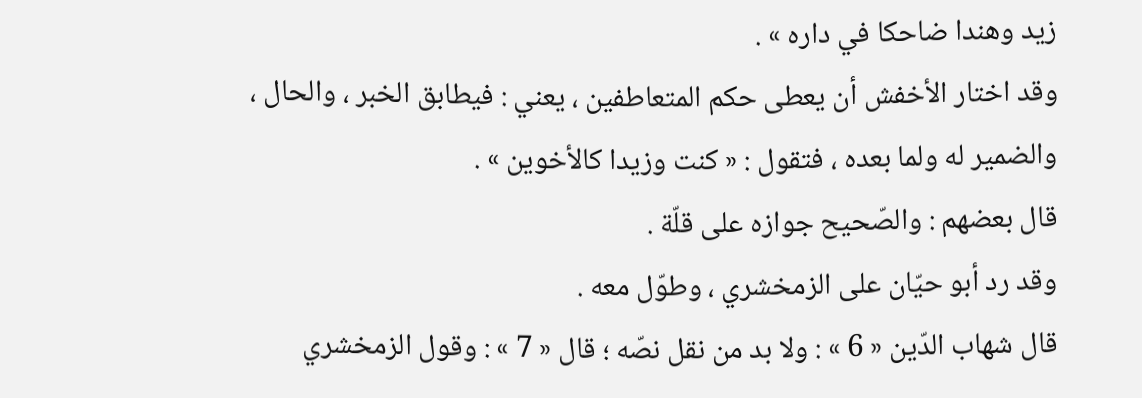زيد وهندا ضاحكا في داره » .
وقد اختار الأخفش أن يعطى حكم المتعاطفين ، يعني : فيطابق الخبر ، والحال ، والضمير له ولما بعده ، فتقول : « كنت وزيدا كالأخوين » .
قال بعضهم : والصّحيح جوازه على قلّة .
وقد رد أبو حيّان على الزمخشري ، وطوّل معه .
قال شهاب الدّين « 6 » : ولا بد من نقل نصّه ؛ قال « 7 » : وقول الزمخشري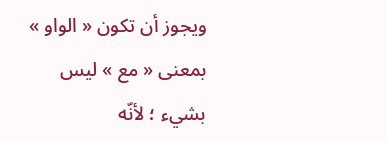ويجوز أن تكون « الواو » بمعنى « مع » ليس بشيء ؛ لأنّه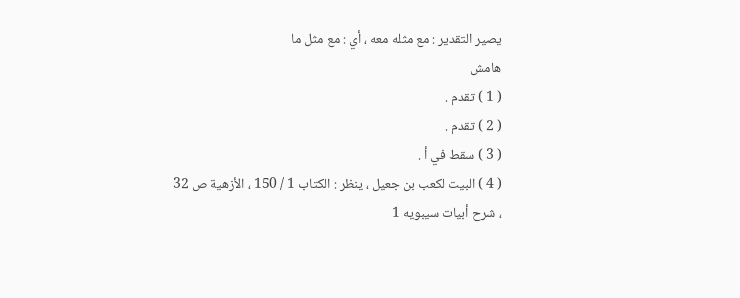يصير التقدير : مع مثله معه ، أي : مع مثل ما
هامش
( 1 ) تقدم .
( 2 ) تقدم .
( 3 ) سقط في أ .
( 4 ) البيت لكعب بن جعيل ، ينظر : الكتاب 1 / 150 ، الأزهية ص 32 ، شرح أبيات سيبويه 1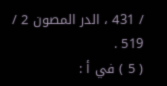/ 431 ، الدر المصون 2 / 519 .
( 5 ) في أ :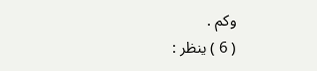وكم .
( 6 ) ينظر :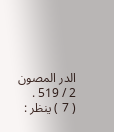الدر المصون 2 / 519 .
( 7 ) ينظر :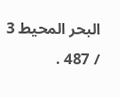البحر المحيط 3 / 487 .